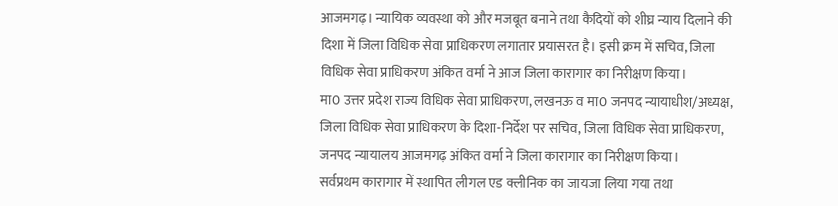आजमगढ़। न्यायिक व्यवस्था को और मजबूत बनाने तथा कैदियों को शीघ्र न्याय दिलाने की दिशा में जिला विधिक सेवा प्राधिकरण लगातार प्रयासरत है। इसी क्रम में सचिव, जिला विधिक सेवा प्राधिकरण अंकित वर्मा ने आज जिला कारागार का निरीक्षण किया।
मा0 उत्तर प्रदेश राज्य विधिक सेवा प्राधिकरण, लखनऊ व मा0 जनपद न्यायाधीश/अध्यक्ष, जिला विधिक सेवा प्राधिकरण के दिशा-निर्देश पर सचिव, जिला विधिक सेवा प्राधिकरण, जनपद न्यायालय आजमगढ़ अंकित वर्मा ने जिला कारागार का निरीक्षण किया।
सर्वप्रथम कारागार में स्थापित लीगल एड क्लीनिक का जायजा लिया गया तथा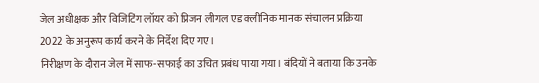जेल अधीक्षक और विजिटिंग लॉयर को प्रिजन लीगल एड क्लीनिक मानक संचालन प्रक्रिया 2022 के अनुरूप कार्य करने के निर्देश दिए गए।
निरीक्षण के दौरान जेल में साफ-सफाई का उचित प्रबंध पाया गया। बंदियों ने बताया कि उनके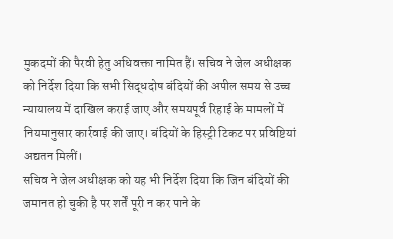मुकदमों की पैरवी हेतु अधिवक्ता नामित हैं। सचिव ने जेल अधीक्षक को निर्देश दिया कि सभी सिद्धदोष बंदियों की अपील समय से उच्च न्यायालय में दाखिल कराई जाए और समयपूर्व रिहाई के मामलों में नियमानुसार कार्रवाई की जाए। बंदियों के हिस्ट्री टिकट पर प्रविष्टियां अद्यतन मिलीं।
सचिव ने जेल अधीक्षक को यह भी निर्देश दिया कि जिन बंदियों की जमानत हो चुकी है पर शर्तें पूरी न कर पाने के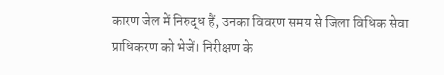कारण जेल में निरुद्ध हैं, उनका विवरण समय से जिला विधिक सेवा प्राधिकरण को भेजें। निरीक्षण के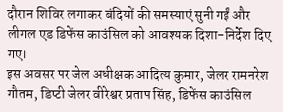दौरान शिविर लगाकर बंदियों की समस्याएं सुनी गईं और लीगल एड डिफेंस काउंसिल को आवश्यक दिशा-निर्देश दिए गए।
इस अवसर पर जेल अधीक्षक आदित्य कुमार, जेलर रामनरेश गौतम, डिप्टी जेलर वीरेश्वर प्रताप सिंह, डिफेंस काउंसिल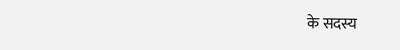के सदस्य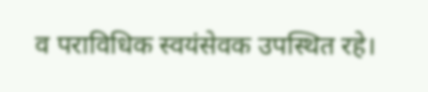व पराविधिक स्वयंसेवक उपस्थित रहे।